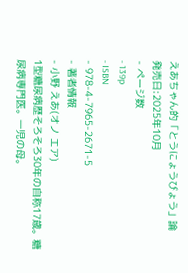えあちゃん的「とうにょうびょう」論
発売日:2025年10月
- ページ数
- 139p
- ISBN
- 978-4-7965-2671-5
- 著者情報
- 小野 えあ(オノ エア)
1型糖尿病歴そろそろ30年の自称17歳。糖尿病専門医。一児の母。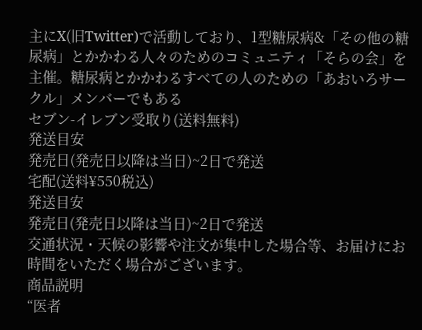主にX(旧Twitter)で活動しており、1型糖尿病&「その他の糖尿病」とかかわる人々のためのコミュニティ「そらの会」を主催。糖尿病とかかわるすべての人のための「あおいろサークル」メンバーでもある
セブン-イレブン受取り(送料無料)
発送目安
発売日(発売日以降は当日)~2日で発送
宅配(送料¥550税込)
発送目安
発売日(発売日以降は当日)~2日で発送
交通状況・天候の影響や注文が集中した場合等、お届けにお時間をいただく場合がございます。
商品説明
“医者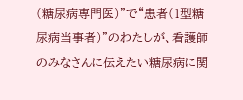(糖尿病専門医)”で“患者(1型糖尿病当事者)”のわたしが、看護師のみなさんに伝えたい糖尿病に関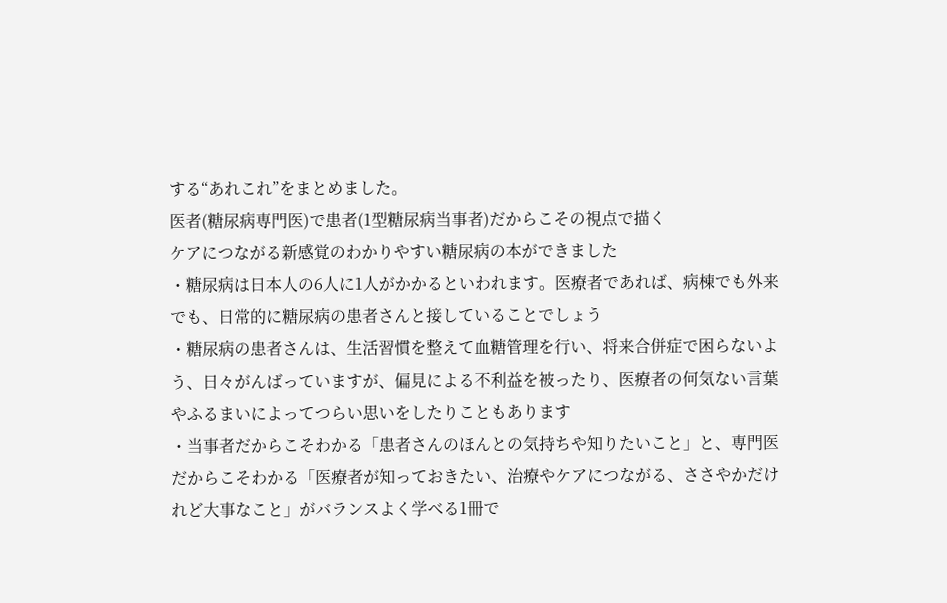する“あれこれ”をまとめました。
医者(糖尿病専門医)で患者(1型糖尿病当事者)だからこその視点で描く
ケアにつながる新感覚のわかりやすい糖尿病の本ができました
・糖尿病は日本人の6人に1人がかかるといわれます。医療者であれば、病棟でも外来でも、日常的に糖尿病の患者さんと接していることでしょう
・糖尿病の患者さんは、生活習慣を整えて血糖管理を行い、将来合併症で困らないよう、日々がんばっていますが、偏見による不利益を被ったり、医療者の何気ない言葉やふるまいによってつらい思いをしたりこともあります
・当事者だからこそわかる「患者さんのほんとの気持ちや知りたいこと」と、専門医だからこそわかる「医療者が知っておきたい、治療やケアにつながる、ささやかだけれど大事なこと」がバランスよく学べる1冊で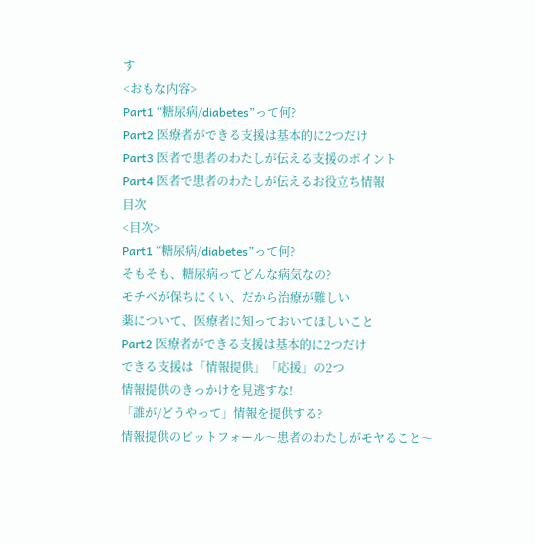す
<おもな内容>
Part1 “糖尿病/diabetes”って何?
Part2 医療者ができる支援は基本的に2つだけ
Part3 医者で患者のわたしが伝える支援のポイント
Part4 医者で患者のわたしが伝えるお役立ち情報
目次
<目次>
Part1 “糖尿病/diabetes”って何?
そもそも、糖尿病ってどんな病気なの?
モチベが保ちにくい、だから治療が難しい
薬について、医療者に知っておいてほしいこと
Part2 医療者ができる支援は基本的に2つだけ
できる支援は「情報提供」「応援」の2つ
情報提供のきっかけを見逃すな!
「誰が/どうやって」情報を提供する?
情報提供のピットフォール〜患者のわたしがモヤること〜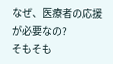なぜ、医療者の応援が必要なの?
そもそも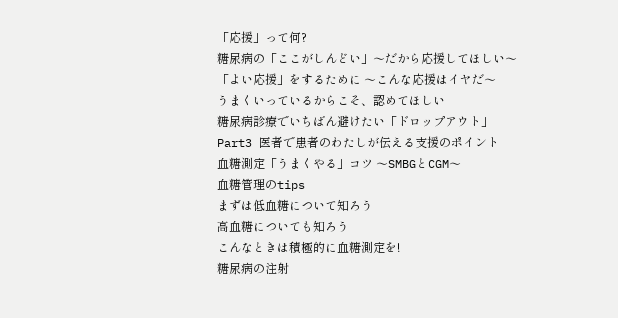「応援」って何?
糖尿病の「ここがしんどい」〜だから応援してほしい〜
「よい応援」をするために 〜こんな応援はイヤだ〜
うまくいっているからこそ、認めてほしい
糖尿病診療でいちばん避けたい「ドロップアウト」
Part3 医者で患者のわたしが伝える支援のポイント
血糖測定「うまくやる」コツ 〜SMBGとCGM〜
血糖管理のtips
まずは低血糖について知ろう
高血糖についても知ろう
こんなときは積極的に血糖測定を!
糖尿病の注射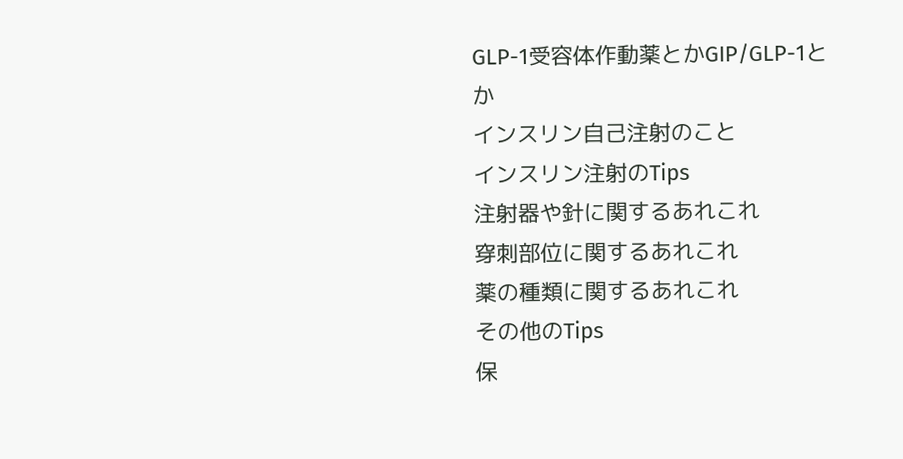GLP-1受容体作動薬とかGIP/GLP-1とか
インスリン自己注射のこと
インスリン注射のTips
注射器や針に関するあれこれ
穿刺部位に関するあれこれ
薬の種類に関するあれこれ
その他のTips
保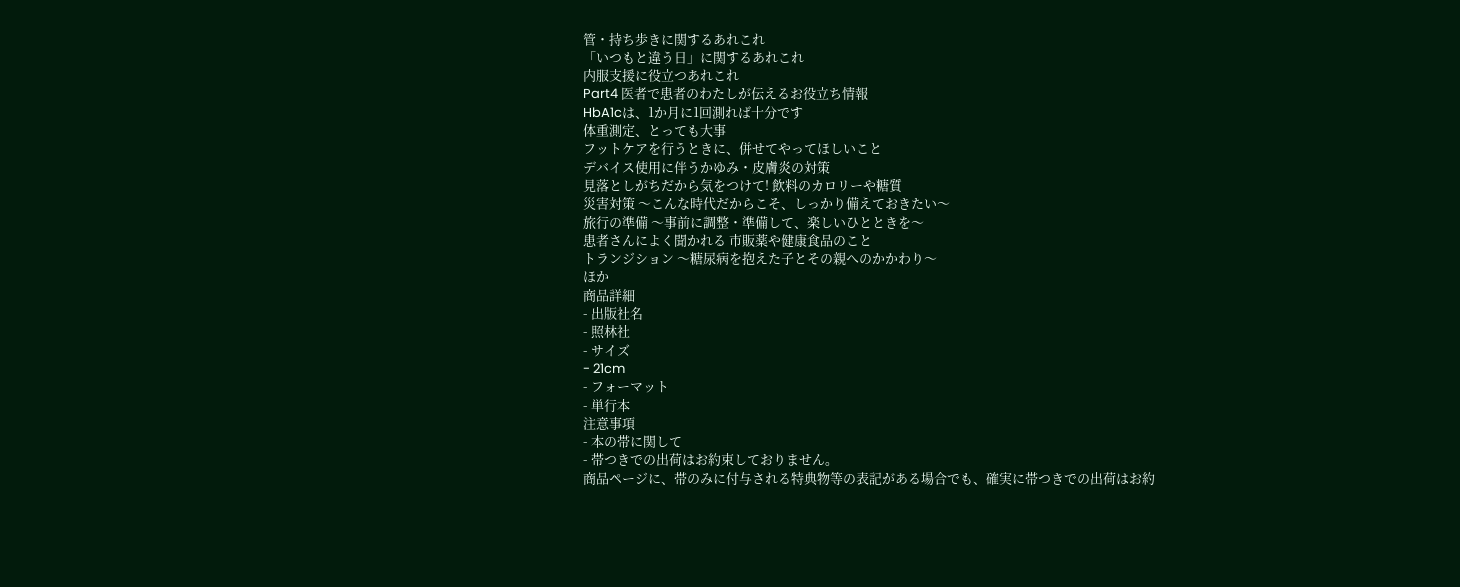管・持ち歩きに関するあれこれ
「いつもと違う日」に関するあれこれ
内服支援に役立つあれこれ
Part4 医者で患者のわたしが伝えるお役立ち情報
HbA1cは、1か月に1回測れば十分です
体重測定、とっても大事
フットケアを行うときに、併せてやってほしいこと
デバイス使用に伴うかゆみ・皮膚炎の対策
見落としがちだから気をつけて! 飲料のカロリーや糖質
災害対策 〜こんな時代だからこそ、しっかり備えておきたい〜
旅行の準備 〜事前に調整・準備して、楽しいひとときを〜
患者さんによく聞かれる 市販薬や健康食品のこと
トランジション 〜糖尿病を抱えた子とその親へのかかわり〜
ほか
商品詳細
- 出版社名
- 照林社
- サイズ
- 21cm
- フォーマット
- 単行本
注意事項
- 本の帯に関して
- 帯つきでの出荷はお約束しておりません。
商品ページに、帯のみに付与される特典物等の表記がある場合でも、確実に帯つきでの出荷はお約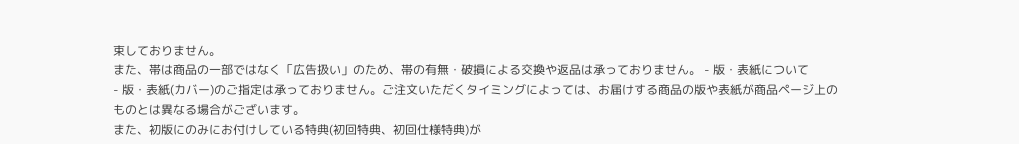束しておりません。
また、帯は商品の一部ではなく「広告扱い」のため、帯の有無・破損による交換や返品は承っておりません。 - 版・表紙について
- 版・表紙(カバー)のご指定は承っておりません。ご注文いただくタイミングによっては、お届けする商品の版や表紙が商品ページ上のものとは異なる場合がございます。
また、初版にのみにお付けしている特典(初回特典、初回仕様特典)が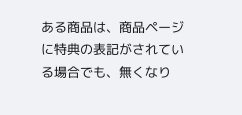ある商品は、商品ページに特典の表記がされている場合でも、無くなり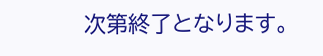次第終了となります。